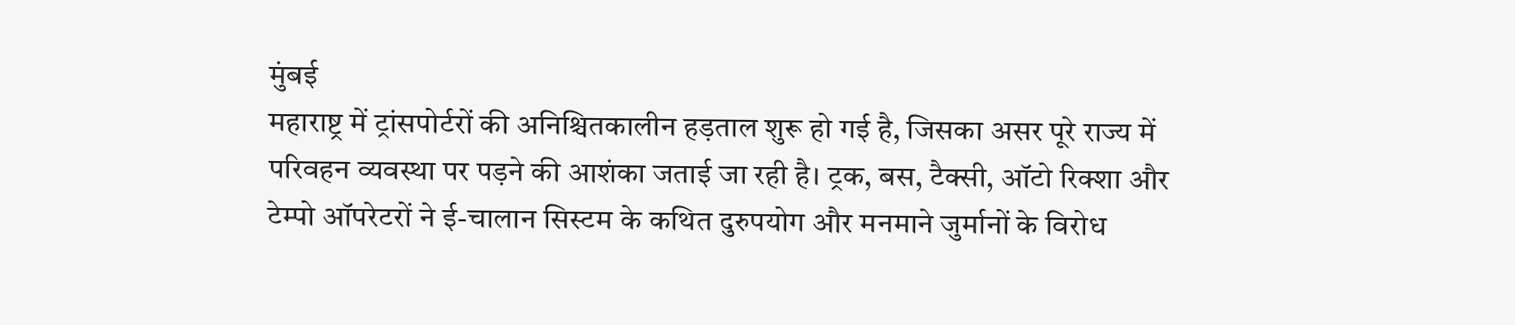मुंबई
महाराष्ट्र में ट्रांसपोर्टरों की अनिश्चितकालीन हड़ताल शुरू हो गई है, जिसका असर पूरे राज्य में परिवहन व्यवस्था पर पड़ने की आशंका जताई जा रही है। ट्रक, बस, टैक्सी, ऑटो रिक्शा और टेम्पो ऑपरेटरों ने ई-चालान सिस्टम के कथित दुरुपयोग और मनमाने जुर्मानों के विरोध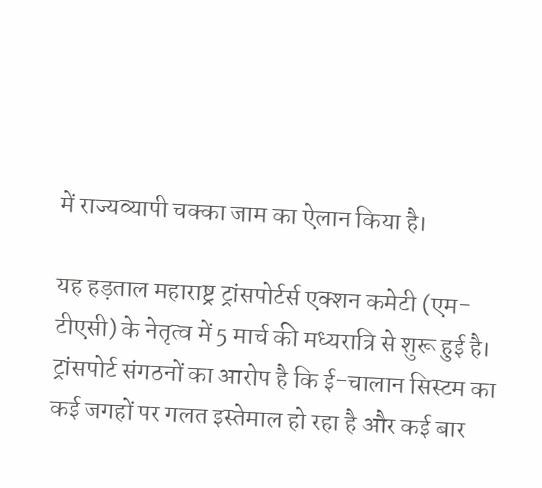में राज्यव्यापी चक्का जाम का ऐलान किया है।

यह हड़ताल महाराष्ट्र ट्रांसपोर्टर्स एक्शन कमेटी (एम-टीएसी) के नेतृत्व में 5 मार्च की मध्यरात्रि से शुरू हुई है। ट्रांसपोर्ट संगठनों का आरोप है कि ई-चालान सिस्टम का कई जगहों पर गलत इस्तेमाल हो रहा है और कई बार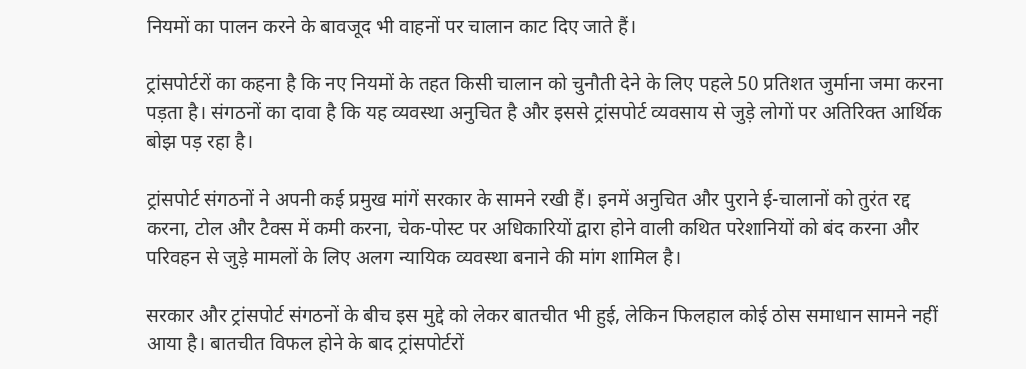नियमों का पालन करने के बावजूद भी वाहनों पर चालान काट दिए जाते हैं।

ट्रांसपोर्टरों का कहना है कि नए नियमों के तहत किसी चालान को चुनौती देने के लिए पहले 50 प्रतिशत जुर्माना जमा करना पड़ता है। संगठनों का दावा है कि यह व्यवस्था अनुचित है और इससे ट्रांसपोर्ट व्यवसाय से जुड़े लोगों पर अतिरिक्त आर्थिक बोझ पड़ रहा है।

ट्रांसपोर्ट संगठनों ने अपनी कई प्रमुख मांगें सरकार के सामने रखी हैं। इनमें अनुचित और पुराने ई-चालानों को तुरंत रद्द करना, टोल और टैक्स में कमी करना, चेक-पोस्ट पर अधिकारियों द्वारा होने वाली कथित परेशानियों को बंद करना और परिवहन से जुड़े मामलों के लिए अलग न्यायिक व्यवस्था बनाने की मांग शामिल है।

सरकार और ट्रांसपोर्ट संगठनों के बीच इस मुद्दे को लेकर बातचीत भी हुई, लेकिन फिलहाल कोई ठोस समाधान सामने नहीं आया है। बातचीत विफल होने के बाद ट्रांसपोर्टरों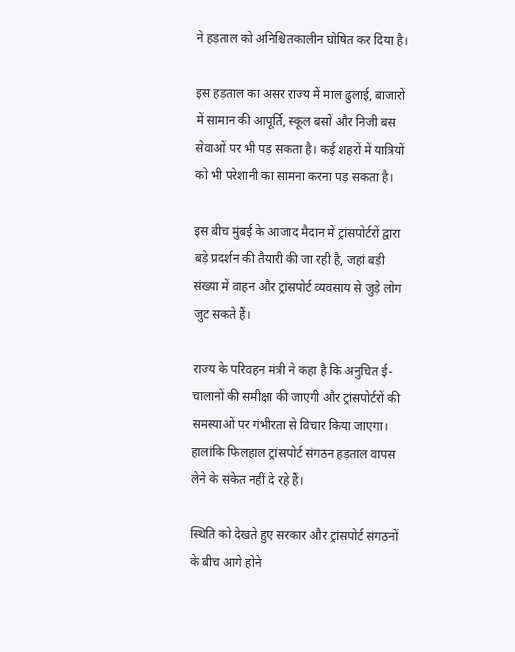ने हड़ताल को अनिश्चितकालीन घोषित कर दिया है।

इस हड़ताल का असर राज्य में माल ढुलाई, बाजारों में सामान की आपूर्ति, स्कूल बसों और निजी बस सेवाओं पर भी पड़ सकता है। कई शहरों में यात्रियों को भी परेशानी का सामना करना पड़ सकता है।

इस बीच मुंबई के आजाद मैदान में ट्रांसपोर्टरों द्वारा बड़े प्रदर्शन की तैयारी की जा रही है, जहां बड़ी संख्या में वाहन और ट्रांसपोर्ट व्यवसाय से जुड़े लोग जुट सकते हैं।

राज्य के परिवहन मंत्री ने कहा है कि अनुचित ई-चालानों की समीक्षा की जाएगी और ट्रांसपोर्टरों की समस्याओं पर गंभीरता से विचार किया जाएगा। हालांकि फिलहाल ट्रांसपोर्ट संगठन हड़ताल वापस लेने के संकेत नहीं दे रहे हैं।

स्थिति को देखते हुए सरकार और ट्रांसपोर्ट संगठनों के बीच आगे होने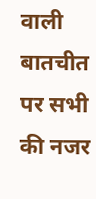वाली बातचीत पर सभी की नजर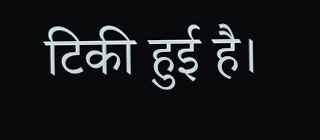टिकी हुई है।